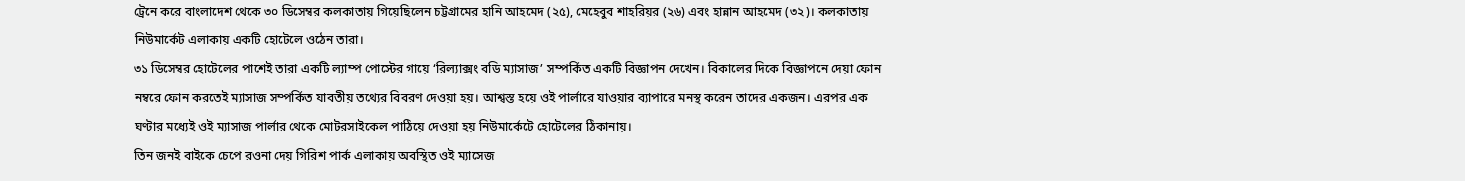ট্রেনে করে বাংলাদেশ থেকে ৩০ ডিসেম্বর কলকাতায় গিয়েছিলেন চট্টগ্রামের হানি আহমেদ (২৫), মেহেবুব শাহরিয়র (২৬) এবং হান্নান আহমেদ (৩২)। কলকাতায় নিউমার্কেট এলাকায় একটি হোটেলে ওঠেন তারা।
৩১ ডিসেম্বর হোটেলের পাশেই তারা একটি ল্যাম্প পোস্টের গায়ে ‘রিল্যাক্সং বডি ম্যাসাজ’ সম্পর্কিত একটি বিজ্ঞাপন দেখেন। বিকালের দিকে বিজ্ঞাপনে দেয়া ফোন নম্বরে ফোন করতেই ম্যাসাজ সম্পর্কিত যাবতীয় তথ্যের বিবরণ দেওয়া হয়। আশ্বস্ত হয়ে ওই পার্লারে যাওয়ার ব্যাপারে মনস্থ করেন তাদের একজন। এরপর এক ঘণ্টার মধ্যেই ওই ম্যাসাজ পার্লার থেকে মোটরসাইকেল পাঠিয়ে দেওয়া হয় নিউমার্কেটে হোটেলের ঠিকানায়।
তিন জনই বাইকে চেপে রওনা দেয় গিরিশ পার্ক এলাকায় অবস্থিত ওই ম্যাসেজ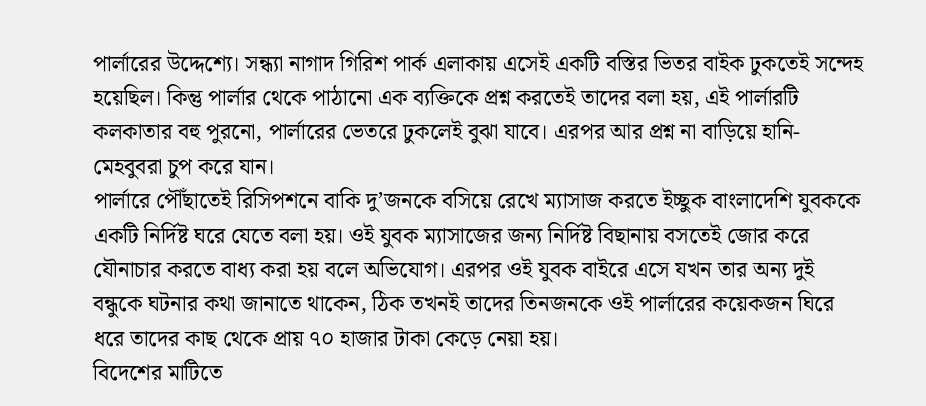পার্লারের উদ্দেশ্যে। সন্ধ্যা নাগাদ গিরিশ পার্ক এলাকায় এসেই একটি বস্তির ভিতর বাইক ঢুকতেই সন্দেহ হয়েছিল। কিন্তু পার্লার থেকে পাঠানো এক ব্যক্তিকে প্রশ্ন করতেই তাদের বলা হয়, এই পার্লারটি কলকাতার বহু পুরনো, পার্লারের ভেতরে ঢুকলেই বুঝা যাবে। এরপর আর প্রশ্ন না বাড়িয়ে হানি-মেহবুবরা চুপ করে যান।
পার্লারে পৌঁছাতেই রিসিপশনে বাকি দু’জনকে বসিয়ে রেখে ম্যাসাজ করতে ইচ্ছুক বাংলাদেশি যুবককে একটি নির্দিষ্ট ঘরে যেতে বলা হয়। ওই যুবক ম্যাসাজের জন্য নির্দিষ্ট বিছানায় বসতেই জোর করে যৌনাচার করতে বাধ্য করা হয় বলে অভিযোগ। এরপর ওই যুবক বাইরে এসে যখন তার অন্য দুই বন্ধুকে ঘটনার কথা জানাতে থাকেন, ঠিক তখনই তাদের তিনজনকে ওই পার্লারের কয়েকজন ঘিরে ধরে তাদের কাছ থেকে প্রায় ৭০ হাজার টাকা কেড়ে নেয়া হয়।
বিদেশের মাটিতে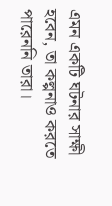এমন একটি ঘটনার সাক্ষী হবেন, তা কল্পনাও করতে পারেননি তারা।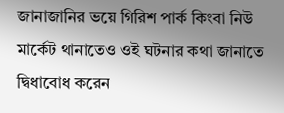জানাজানির ভয়ে গিরিশ পার্ক কিংবা নিউ মার্কেট থানাতেও ওই ঘটনার কথা জানাতে দ্বিধাবোধ করেন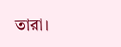তারা।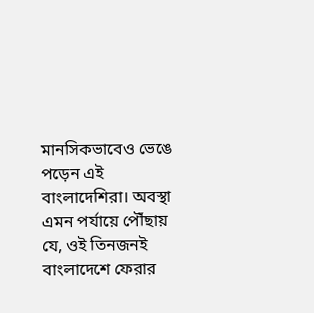মানসিকভাবেও ভেঙে পড়েন এই বাংলাদেশিরা। অবস্থা এমন পর্যায়ে পৌঁছায় যে, ওই তিনজনই বাংলাদেশে ফেরার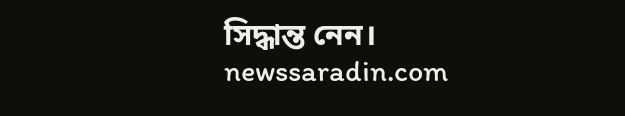সিদ্ধান্ত নেন।
newssaradin.com